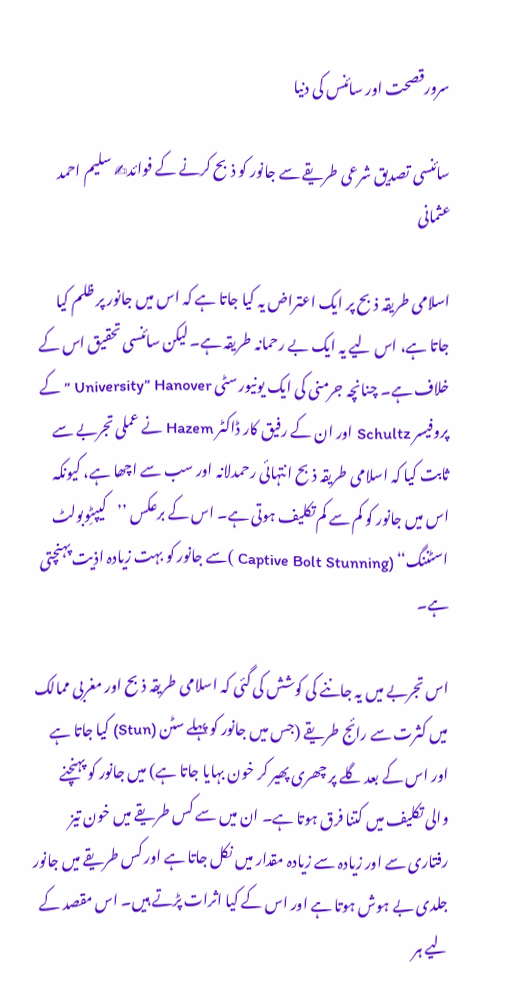سرورقصحت اور سائنس کی دنیا

سائنسی تصدیق شرعی طریقے سے جانور کو ذبح کرنے کے فوائد✍ سلیم احمد عثمانی

اسلامی طریقہ ذبح پر ایک اعتراض یہ کیا جاتا ہے کہ اس میں جانور پر ظلم کیا جاتا ہے، اس لیے یہ ایک بے رحمانہ طریقہ ہے۔ لیکن سائنسی تحقیق اس کے خلاف ہے۔ چنانچہ جرمنی کی ایک یونیورسٹی University” Hanover ” کے پروفیسر Schultz اور ان کے رفیق کار ڈاکٹر Hazem نے عملی تجربے سے ثابت کیا کہ اسلامی طریقہ ذبح انتہائی رحمدلانہ اور سب سے اچھا ہے، کیونکہ اس میں جانور کو کم سے کم تکلیف ہوتی ہے۔ اس کے برعکس ’’کیپٹِوبولٹ اسٹننگ‘‘ (Captive Bolt Stunning )سے جانور کو بہت زیادہ اذیت پہنچتی ہے۔

اس تجربے میں یہ جاننے کی کوشش کی گئی کہ اسلامی طریقہ ذبح اور مغربی ممالک میں کثرت سے رائج طریقے (جس میں جانور کو پہلے سٹن (Stun) کیا جاتا ہے اور اس کے بعد گلے پر چھری پھیر کر خون بہایا جاتا ہے) میں جانور کو پہنچنے والی تکلیف میں کتنا فرق ہوتا ہے۔ ان میں سے کس طریقے میں خون تیز رفتاری سے اور زیادہ سے زیادہ مقدار میں نکل جاتا ہے اور کس طریقے میں جانور جلدی بے ہوش ہوتا ہے اور اس کے کیا اثرات پڑتے ہیں۔ اس مقصد کے لیے ہر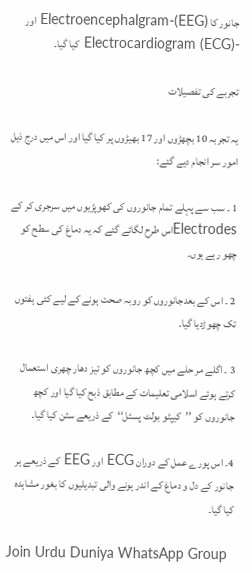جانور کا (EEG)-Electroencephalgram اور -Electrocardiogram (ECG) کیا گیا۔

تجربے کی تفصیلات

یہ تجربہ 10 بچھڑوں اور 17 بھیڑوں پر کیا گیا اور اس میں درج ذیل امور سر انجام دیے گئے:

1 ۔ سب سے پہلے تمام جانوروں کی کھوپڑیوں میں سرجری کر کے Electrodesاس طرح لگائے گئے کہ یہ دماغ کی سطح کو چھو رہے ہوں۔

2 ۔ اس کے بعدجانوروں کو روبہ صحت ہونے کے لیے کئی ہفتوں تک چھوڑدیا گیا۔

3 ۔ اگلے مر حلے میں کچھ جانوروں کو تیز دھار چھری استعمال کرتے ہوئے اسلامی تعلیمات کے مطابق ذبح کیا گیا اور کچھ جانوروں کو ’’کیپٹو بولٹ پسٹل‘‘کے ذریعے سٹن کیا گیا۔

4۔ اس پورے عمل کے دوران ECG اور EEG کے ذریعے ہر جانور کے دل و دماغ کے اندر ہونے والی تبدیلیوں کا بغور مشاہدہ کیا گیا۔

Join Urdu Duniya WhatsApp Group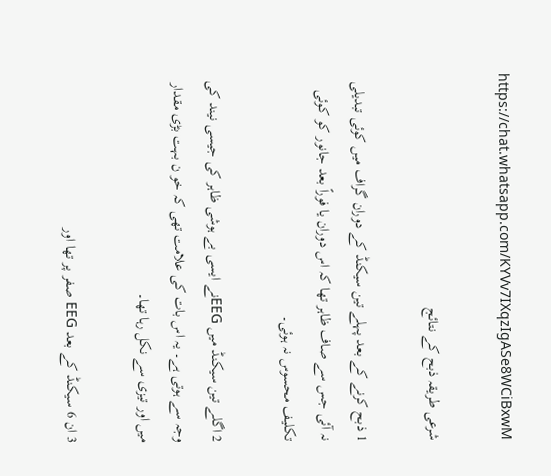https://chat.whatsapp.com/KYVv7IXqzIgASe8WCiBxwM

شرعی طریقہ ذبح کے نتائج

1 ذبح کرنے کے بعد پہلے تین سیکنڈ کے دوران گراف میں کوئی تبدیلی نہ آئی جس سے صاف ظاہر تھا کہ اس دوران یا فوراً بعد جانور کو کوئی تکلیف محسوس نہ ہوئی۔

2 اگلے تین سیکنڈ میں EEGنے ایسی بے ہوشی ظاہر کی جیسی نیند کی وجہ سے ہوتی ہے۔ یہ اس بات کی علامت تھی کہ خو ن بہت بڑی مقدار میں اور تیزی سے نکل رہا تھا۔

3 ان 6 سیکنڈ کے بعد EEG صفر پر تھا اور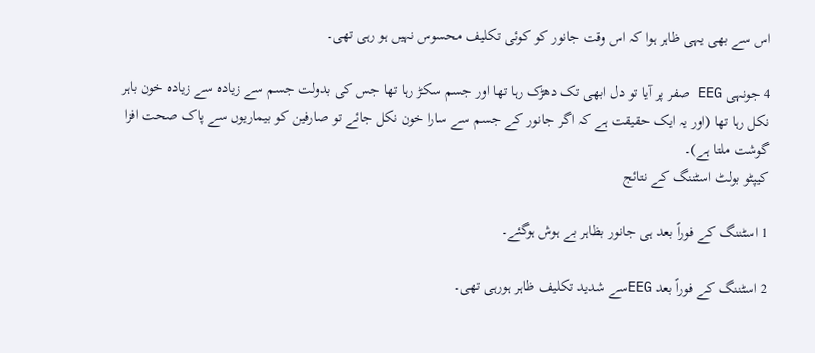اس سے بھی یہی ظاہر ہوا کہ اس وقت جانور کو کوئی تکلیف محسوس نہیں ہو رہی تھی۔

4 جونہی EEG صفر پر آیا تو دل ابھی تک دھڑک رہا تھا اور جسم سکڑ رہا تھا جس کی بدولت جسم سے زیادہ سے زیادہ خون باہر نکل رہا تھا (اور یہ ایک حقیقت ہے کہ اگر جانور کے جسم سے سارا خون نکل جائے تو صارفین کو بیماریوں سے پاک صحت افزا گوشت ملتا ہے)۔
کیپٹو بولٹ اسٹننگ کے نتائج

1 اسٹننگ کے فوراً بعد ہی جانور بظاہر بے ہوش ہوگئے۔

2 اسٹننگ کے فوراً بعد EEGسے شدید تکلیف ظاہر ہورہی تھی۔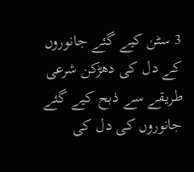3 سٹن کیے گئے جانوروں کے دل کی دھڑکن شرعی طریقے سے ذبح کیے گئے جانوروں کی دل کی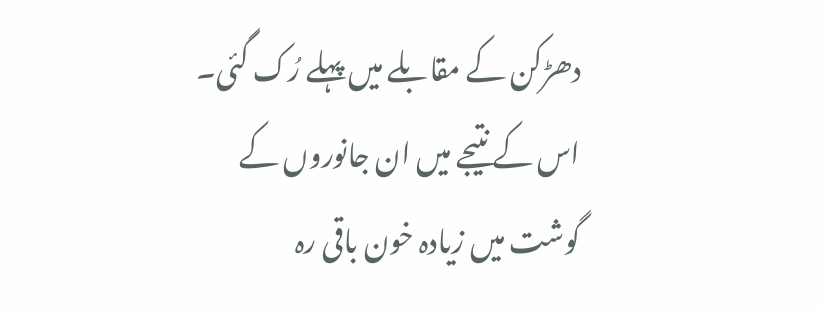دھڑکن کے مقابلے میں پہلے رُک گئی۔ اس کے نتیجے میں ان جانوروں کے گوشت میں زیادہ خون باقی رہ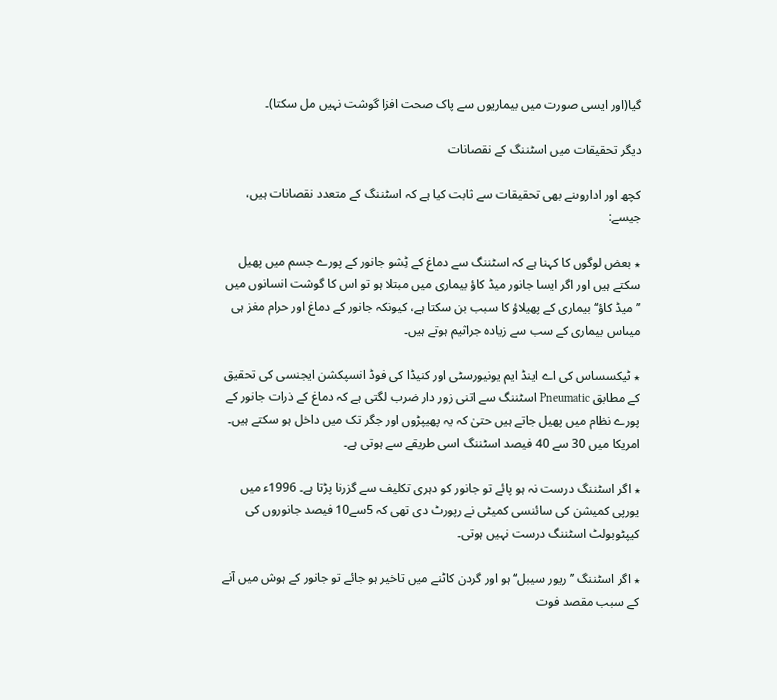گیا(اور ایسی صورت میں بیماریوں سے پاک صحت افزا گوشت نہیں مل سکتا)۔

دیگر تحقیقات میں اسٹننگ کے نقصانات

کچھ اور اداروںنے بھی تحقیقات سے ثابت کیا ہے کہ اسٹننگ کے متعدد نقصانات ہیں، جیسے:

٭ بعض لوگوں کا کہنا ہے کہ اسٹننگ سے دماغ کے ٹِشو جانور کے پورے جسم میں پھیل سکتے ہیں اور اگر ایسا جانور میڈ کاؤ بیماری میں مبتلا ہو تو اس کا گوشت انسانوں میں ’’میڈ کاؤ‘‘ بیماری کے پھیلاؤ کا سبب بن سکتا ہے، کیونکہ جانور کے دماغ اور حرام مغز ہی میںاس بیماری کے سب سے زیادہ جراثیم ہوتے ہیں۔

٭ ٹیکسساس کی اے اینڈ ایم یونیورسٹی اور کنیڈا کی فوڈ انسپکشن ایجنسی کی تحقیق کے مطابق Pneumatic اسٹننگ سے اتنی زور دار ضرب لگتی ہے کہ دماغ کے ذرات جانور کے پورے نظام میں پھیل جاتے ہیں حتیٰ کہ یہ پھیپڑوں اور جگر تک میں داخل ہو سکتے ہیں۔ امریکا میں 30 سے 40 فیصد اسٹننگ اسی طریقے سے ہوتی ہے۔

٭ اگر اسٹننگ درست نہ ہو پائے تو جانور کو دہری تکلیف سے گزرنا پڑتا ہے۔ 1996ء میں یورپی کمیشن کی سائنسی کمیٹی نے رپورٹ دی تھی کہ 5سے10 فیصد جانوروں کی کیپٹوبولٹ اسٹننگ درست نہیں ہوتی۔

٭ اگر اسٹننگ ’’ریور سیبل‘‘ ہو اور گردن کاٹنے میں تاخیر ہو جائے تو جانور کے ہوش میں آنے کے سبب مقصد فوت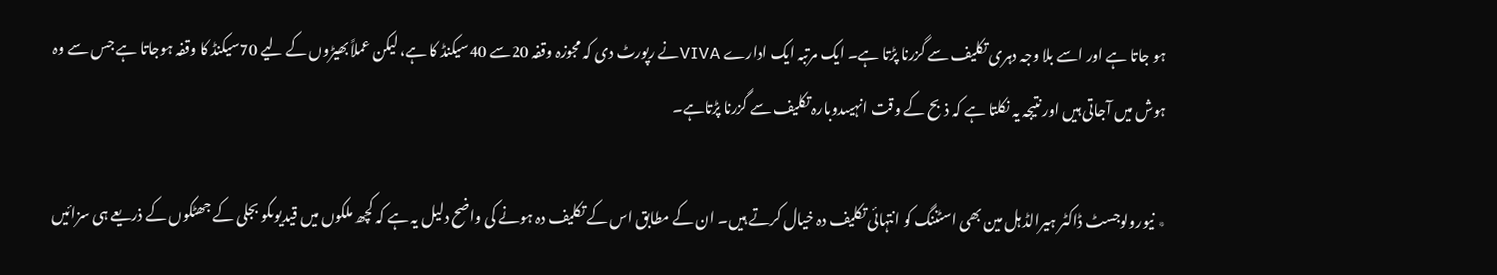ہو جاتا ہے اور اسے بلا وجہ دہری تکلیف سے گزرنا پڑتا ہے۔ ایک مرتبہ ایک ادارے VIVAنے رپورٹ دی کہ مجوزہ وقفہ 20سے 40سیکنڈ کا ہے، لیکن عملاً بھیڑوں کے لیے 70سیکنڈ کا وقفہ ہوجاتا ہے جس سے وہ ہوش میں آجاتی ہیں اور نتیجہ یہ نکلتا ہے کہ ذبح کے وقت انہیںدوبارہ تکلیف سے گزرنا پڑتاہے۔

٭ نیورولوجسٹ ڈاکٹر ہیرالڈ ہل مین بھی اسٹننگ کو انتہائی تکلیف دہ خیال کرتے ہیں۔ ان کے مطابق اس کے تکلیف دہ ہونے کی واضح دلیل یہ ہے کہ کچھ ملکوں میں قیدیوںکو بجلی کے جھٹکوں کے ذریعے ہی سزائیں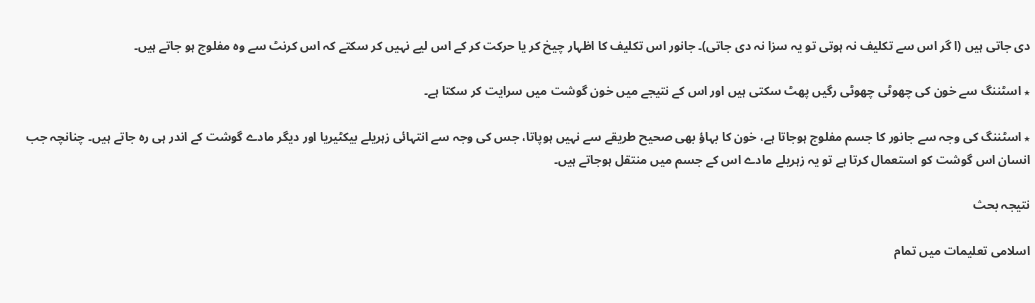دی جاتی ہیں (ا گر اس سے تکلیف نہ ہوتی تو یہ سزا نہ دی جاتی)۔ جانور اس تکلیف کا اظہار چیخ کر یا حرکت کر کے اس لیے نہیں کر سکتے کہ اس کرنٹ سے وہ مفلوج ہو جاتے ہیں۔

٭ اسٹننگ سے خون کی چھوٹی چھوٹی رگیں پھٹ سکتی ہیں اور اس کے نتیجے میں خون گوشت میں سرایت کر سکتا ہے۔

٭ اسٹننگ کی وجہ سے جانور کا جسم مفلوج ہوجاتا ہے، خون کا بہاؤ بھی صحیح طریقے سے نہیں ہوپاتا، جس کی وجہ سے انتہائی زہریلے بیکٹیریا اور دیگر مادے گوشت کے اندر ہی رہ جاتے ہیں۔ چنانچہ جب انسان اس گوشت کو استعمال کرتا ہے تو یہ زہریلے مادے اس کے جسم میں منتقل ہوجاتے ہیں۔

نتیجہ بحث

اسلامی تعلیمات میں تمام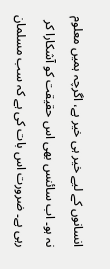انسانوں کے لیے خیر ہی خیر ہے، اگرچہ ہمیں معلوم نہ ہو۔ اب سائنس بھی اس حقیقت کو آشکارا کر رہی ہے۔ ضرورت اس بات کی ہے کہ سب مسلمان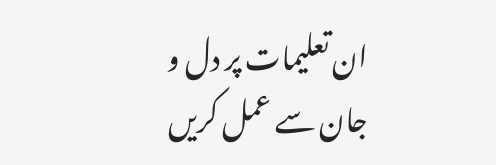ان تعلیمات پر دل و جان سے عمل کریں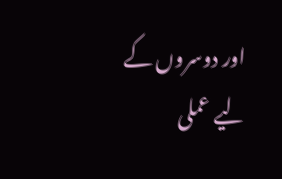اور دوسروں کے لیے عملی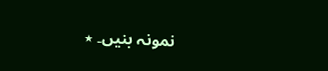نمونہ بنیں۔ ٭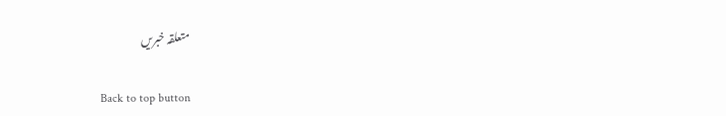متعلقہ خبریں

Back to top button